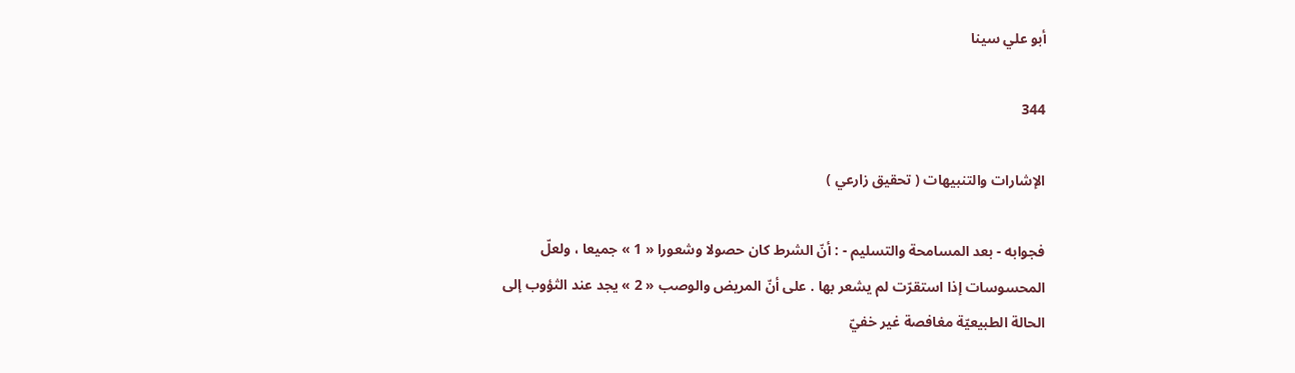أبو علي سينا

344

الإشارات والتنبيهات ( تحقيق زارعي )

فجوابه - بعد المسامحة والتسليم - : أنّ الشرط كان حصولا وشعورا « 1 » جميعا ، ولعلّ المحسوسات إذا استقرّت لم يشعر بها . على أنّ المريض والوصب « 2 » يجد عند الثؤوب إلى الحالة الطبيعيّة مغافصة غير خفيّ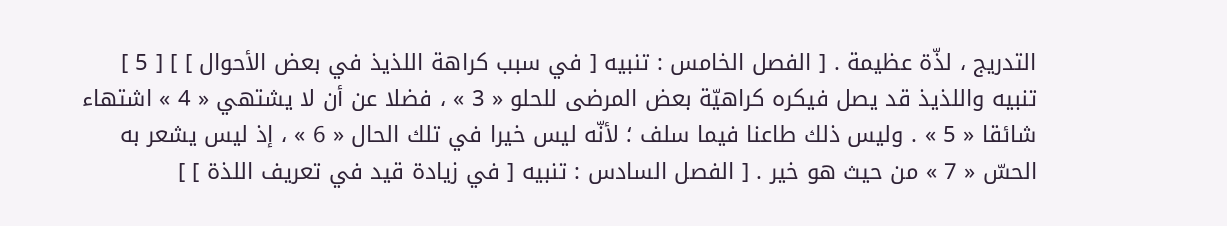التدريج ، لذّة عظيمة . [ الفصل الخامس : تنبيه [ في سبب كراهة اللذيذ في بعض الأحوال ] ] [ 5 ] تنبيه واللذيذ قد يصل فيكره كراهيّة بعض المرضى للحلو « 3 » ، فضلا عن أن لا يشتهي « 4 » اشتهاء شائقا « 5 » . وليس ذلك طاعنا فيما سلف ؛ لأنّه ليس خيرا في تلك الحال « 6 » ، إذ ليس يشعر به الحسّ « 7 » من حيث هو خير . [ الفصل السادس : تنبيه [ في زيادة قيد في تعريف اللذة ] ]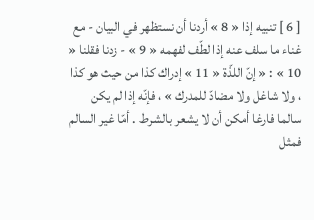[ 6 ] تنبيه إذا « 8 » أردنا أن نستظهر في البيان - مع غناء ما سلف عنه إذا لطّف لفهمه « 9 » - زدنا فقلنا « 10 » : « إنّ اللذّة « 11 » إدراك كذا من حيث هو كذا ، ولا شاغل ولا مضادّ للمدرك » ، فإنّه إذا لم يكن سالما فارغا أمكن أن لا يشعر بالشرط . أمّا غير السالم فمثل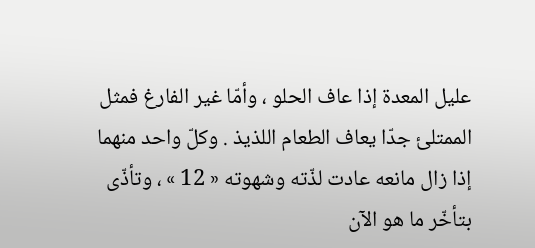عليل المعدة إذا عاف الحلو ، وأمّا غير الفارغ فمثل الممتلئ جدّا يعاف الطعام اللذيذ . وكلّ واحد منهما إذا زال مانعه عادت لذّته وشهوته « 12 » ، وتأذّى بتأخّر ما هو الآن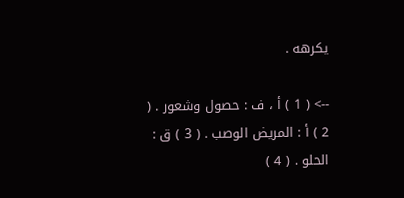يكرهه .

--> ( 1 ) أ ، ف : حصول وشعور . ( 2 ) أ : المريض الوصب . ( 3 ) ق : الحلو . ( 4 )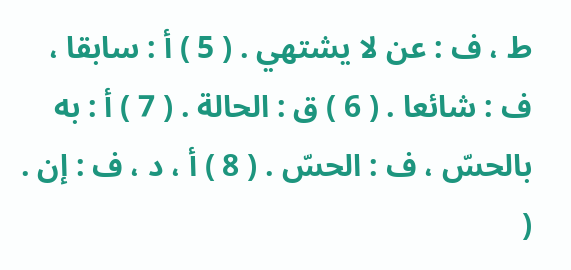ط ، ف : عن لا يشتهي . ( 5 ) أ : سابقا ، ف : شائعا . ( 6 ) ق : الحالة . ( 7 ) أ : به بالحسّ ، ف : الحسّ . ( 8 ) أ ، د ، ف : إن . (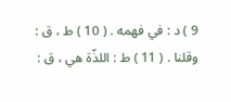9 ) د : في فهمه . ( 10 ) ط ، ق : وقلنا . ( 11 ) ط : اللذّة هي ، ق :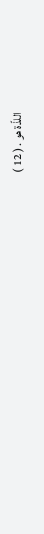اللذّة هو . ( 12 )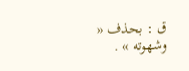ق : بحذف « وشهوته » .